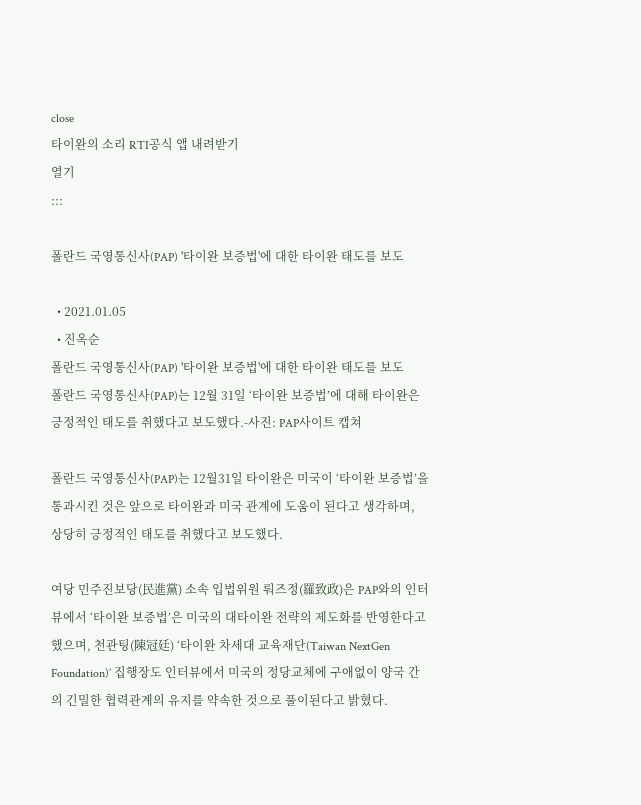close
타이완의 소리 RTI공식 앱 내려받기
열기
:::

폴란드 국영통신사(PAP) '타이완 보증법'에 대한 타이완 태도를 보도

  • 2021.01.05
  • 진옥순
폴란드 국영통신사(PAP) '타이완 보증법'에 대한 타이완 태도를 보도
폴란드 국영통신사(PAP)는 12월 31일 ‘타이완 보증법’에 대해 타이완은 긍정적인 태도를 취했다고 보도했다.-사진: PAP사이트 캡쳐

폴란드 국영통신사(PAP)는 12월31일 타이완은 미국이 ‘타이완 보증법’을 통과시킨 것은 앞으로 타이완과 미국 관계에 도움이 된다고 생각하며, 상당히 긍정적인 태도를 취했다고 보도했다.

여당 민주진보당(民進黨) 소속 입법위원 뤄즈정(羅致政)은 PAP와의 인터뷰에서 ‘타이완 보증법’은 미국의 대타이완 전략의 제도화를 반영한다고 했으며, 천관팅(陳冠廷) ‘타이완 차세대 교육재단(Taiwan NextGen Foundation)’ 집행장도 인터뷰에서 미국의 정당교체에 구애없이 양국 간의 긴밀한 협력관계의 유지를 약속한 것으로 풀이된다고 밝혔다.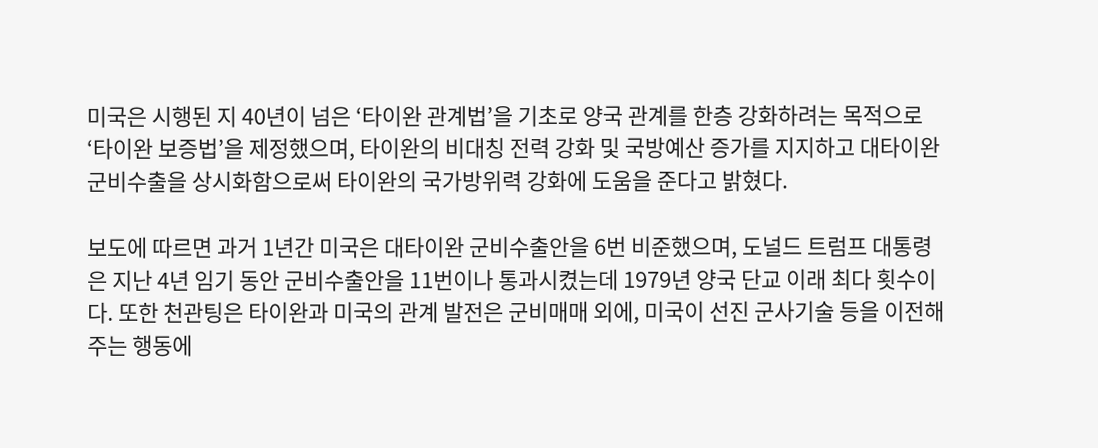미국은 시행된 지 40년이 넘은 ‘타이완 관계법’을 기초로 양국 관계를 한층 강화하려는 목적으로 ‘타이완 보증법’을 제정했으며, 타이완의 비대칭 전력 강화 및 국방예산 증가를 지지하고 대타이완 군비수출을 상시화함으로써 타이완의 국가방위력 강화에 도움을 준다고 밝혔다.

보도에 따르면 과거 1년간 미국은 대타이완 군비수출안을 6번 비준했으며, 도널드 트럼프 대통령은 지난 4년 임기 동안 군비수출안을 11번이나 통과시켰는데 1979년 양국 단교 이래 최다 횟수이다. 또한 천관팅은 타이완과 미국의 관계 발전은 군비매매 외에, 미국이 선진 군사기술 등을 이전해 주는 행동에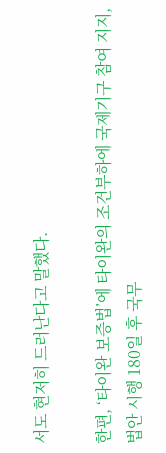서도 현저히 드러난다고 말했다.

한편, ‘타이완 보증법’에 타이완의 조건부하에 국제기구 참여 지지, 법안 시행 180일 후 국무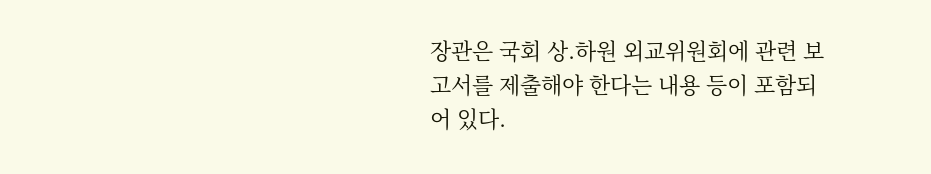장관은 국회 상.하원 외교위원회에 관련 보고서를 제출해야 한다는 내용 등이 포함되어 있다.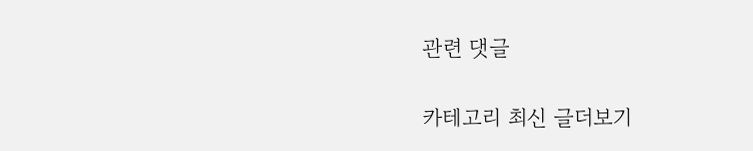관련 댓글

카테고리 최신 글더보기